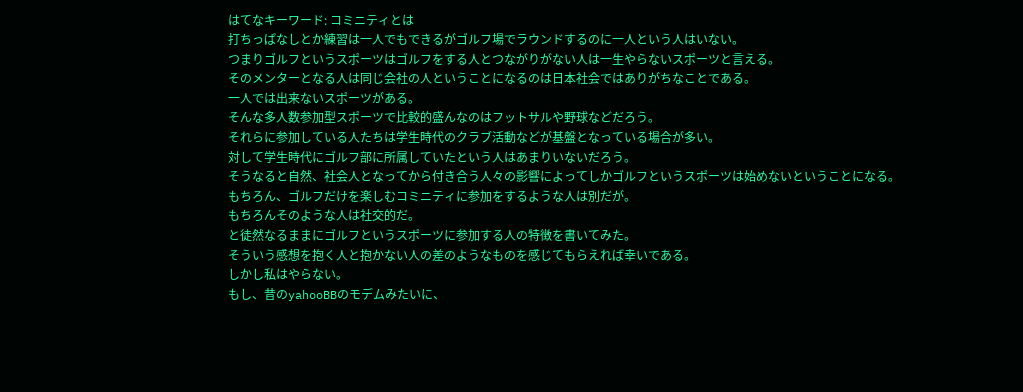はてなキーワード: コミニティとは
打ちっぱなしとか練習は一人でもできるがゴルフ場でラウンドするのに一人という人はいない。
つまりゴルフというスポーツはゴルフをする人とつながりがない人は一生やらないスポーツと言える。
そのメンターとなる人は同じ会社の人ということになるのは日本社会ではありがちなことである。
一人では出来ないスポーツがある。
そんな多人数参加型スポーツで比較的盛んなのはフットサルや野球などだろう。
それらに参加している人たちは学生時代のクラブ活動などが基盤となっている場合が多い。
対して学生時代にゴルフ部に所属していたという人はあまりいないだろう。
そうなると自然、社会人となってから付き合う人々の影響によってしかゴルフというスポーツは始めないということになる。
もちろん、ゴルフだけを楽しむコミニティに参加をするような人は別だが。
もちろんそのような人は社交的だ。
と徒然なるままにゴルフというスポーツに参加する人の特徴を書いてみた。
そういう感想を抱く人と抱かない人の差のようなものを感じてもらえれば幸いである。
しかし私はやらない。
もし、昔のyahooBBのモデムみたいに、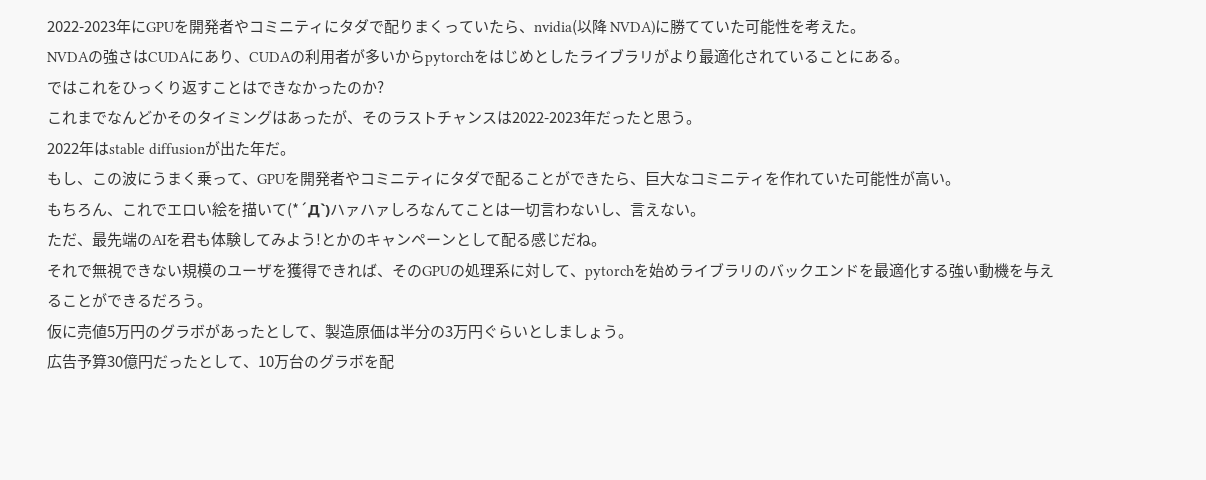2022-2023年にGPUを開発者やコミニティにタダで配りまくっていたら、nvidia(以降 NVDA)に勝てていた可能性を考えた。
NVDAの強さはCUDAにあり、CUDAの利用者が多いからpytorchをはじめとしたライブラリがより最適化されていることにある。
ではこれをひっくり返すことはできなかったのか?
これまでなんどかそのタイミングはあったが、そのラストチャンスは2022-2023年だったと思う。
2022年はstable diffusionが出た年だ。
もし、この波にうまく乗って、GPUを開発者やコミニティにタダで配ることができたら、巨大なコミニティを作れていた可能性が高い。
もちろん、これでエロい絵を描いて(*´Д`)ハァハァしろなんてことは一切言わないし、言えない。
ただ、最先端のAIを君も体験してみよう!とかのキャンペーンとして配る感じだね。
それで無視できない規模のユーザを獲得できれば、そのGPUの処理系に対して、pytorchを始めライブラリのバックエンドを最適化する強い動機を与えることができるだろう。
仮に売値5万円のグラボがあったとして、製造原価は半分の3万円ぐらいとしましょう。
広告予算30億円だったとして、10万台のグラボを配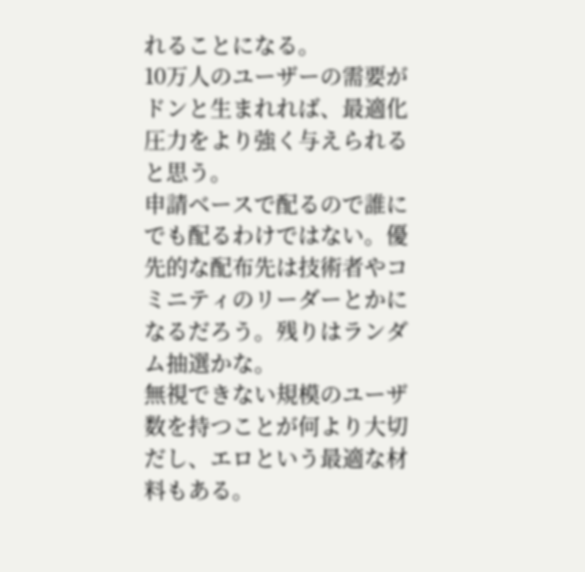れることになる。
10万人のユーザーの需要がドンと生まれれば、最適化圧力をより強く与えられると思う。
申請ベースで配るので誰にでも配るわけではない。優先的な配布先は技術者やコミニティのリーダーとかになるだろう。残りはランダム抽選かな。
無視できない規模のユーザ数を持つことが何より大切だし、エロという最適な材料もある。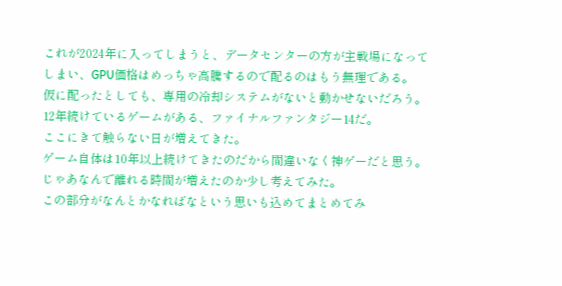これが2024年に入ってしまうと、データセンターの方が主戦場になってしまい、GPU価格はめっちゃ高騰するので配るのはもう無理である。
仮に配ったとしても、専用の冷却システムがないと動かせないだろう。
12年続けているゲームがある、ファイナルファンタジー14だ。
ここにきて触らない日が増えてきた。
ゲーム自体は10年以上続けてきたのだから間違いなく神ゲーだと思う。
じゃあなんで離れる時間が増えたのか少し考えてみた。
この部分がなんとかなればなという思いも込めてまとめてみ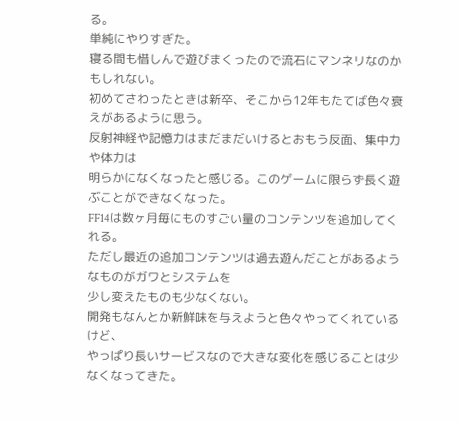る。
単純にやりすぎた。
寝る間も惜しんで遊びまくったので流石にマンネリなのかもしれない。
初めてさわったときは新卒、そこから12年もたてば色々衰えがあるように思う。
反射神経や記憶力はまだまだいけるとおもう反面、集中力や体力は
明らかになくなったと感じる。このゲームに限らず長く遊ぶことができなくなった。
FF14は数ヶ月毎にものすごい量のコンテンツを追加してくれる。
ただし最近の追加コンテンツは過去遊んだことがあるようなものがガワとシステムを
少し変えたものも少なくない。
開発もなんとか新鮮味を与えようと色々やってくれているけど、
やっぱり長いサービスなので大きな変化を感じることは少なくなってきた。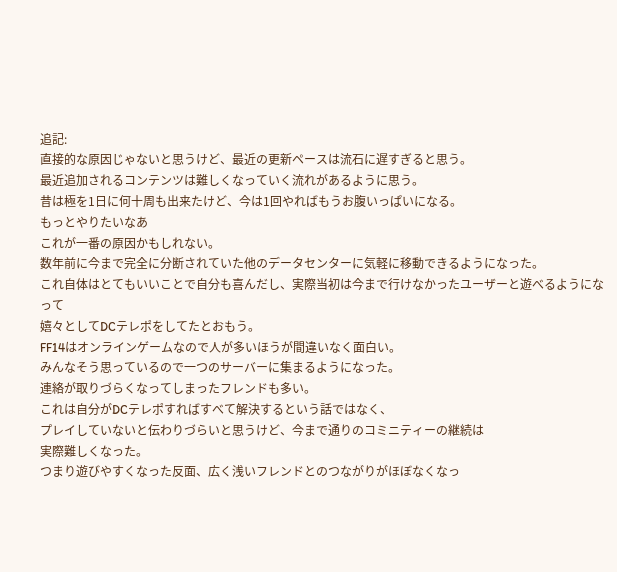追記:
直接的な原因じゃないと思うけど、最近の更新ペースは流石に遅すぎると思う。
最近追加されるコンテンツは難しくなっていく流れがあるように思う。
昔は極を1日に何十周も出来たけど、今は1回やればもうお腹いっぱいになる。
もっとやりたいなあ
これが一番の原因かもしれない。
数年前に今まで完全に分断されていた他のデータセンターに気軽に移動できるようになった。
これ自体はとてもいいことで自分も喜んだし、実際当初は今まで行けなかったユーザーと遊べるようになって
嬉々としてDCテレポをしてたとおもう。
FF14はオンラインゲームなので人が多いほうが間違いなく面白い。
みんなそう思っているので一つのサーバーに集まるようになった。
連絡が取りづらくなってしまったフレンドも多い。
これは自分がDCテレポすればすべて解決するという話ではなく、
プレイしていないと伝わりづらいと思うけど、今まで通りのコミニティーの継続は
実際難しくなった。
つまり遊びやすくなった反面、広く浅いフレンドとのつながりがほぼなくなっ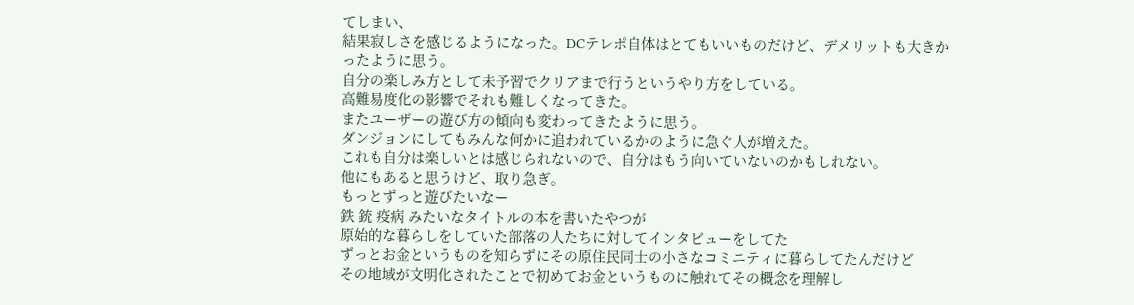てしまい、
結果寂しさを感じるようになった。DCテレポ自体はとてもいいものだけど、デメリットも大きかったように思う。
自分の楽しみ方として未予習でクリアまで行うというやり方をしている。
高難易度化の影響でそれも難しくなってきた。
またユーザーの遊び方の傾向も変わってきたように思う。
ダンジョンにしてもみんな何かに追われているかのように急ぐ人が増えた。
これも自分は楽しいとは感じられないので、自分はもう向いていないのかもしれない。
他にもあると思うけど、取り急ぎ。
もっとずっと遊びたいなー
鉄 銃 疫病 みたいなタイトルの本を書いたやつが
原始的な暮らしをしていた部落の人たちに対してインタビューをしてた
ずっとお金というものを知らずにその原住民同士の小さなコミニティに暮らしてたんだけど
その地域が文明化されたことで初めてお金というものに触れてその概念を理解し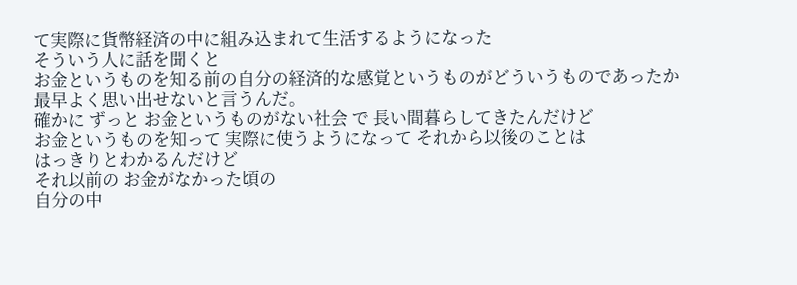て実際に貨幣経済の中に組み込まれて生活するようになった
そういう人に話を聞くと
お金というものを知る前の自分の経済的な感覚というものがどういうものであったか
最早よく思い出せないと言うんだ。
確かに ずっと お金というものがない社会 で 長い間暮らしてきたんだけど
お金というものを知って 実際に使うようになって それから以後のことは
はっきりとわかるんだけど
それ以前の お金がなかった頃の
自分の中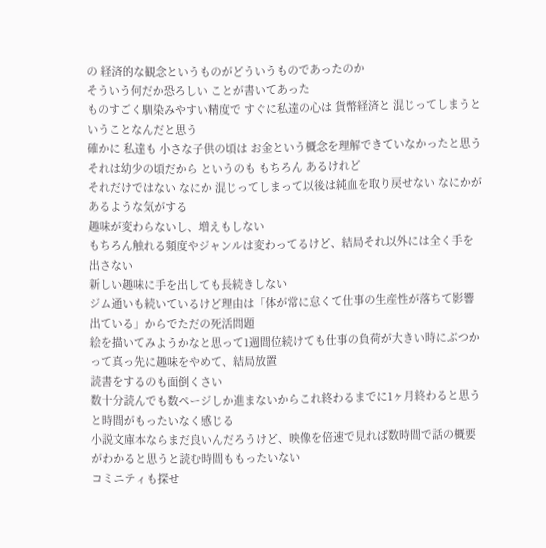の 経済的な観念というものがどういうものであったのか
そういう何だか恐ろしい ことが書いてあった
ものすごく馴染みやすい精度で すぐに私達の心は 貨幣経済と 混じってしまうということなんだと思う
確かに 私達も 小さな子供の頃は お金という概念を理解できていなかったと思う
それは幼少の頃だから というのも もちろん あるけれど
それだけではない なにか 混じってしまって以後は純血を取り戻せない なにかが あるような気がする
趣味が変わらないし、増えもしない
もちろん触れる頻度やジャンルは変わってるけど、結局それ以外には全く手を出さない
新しい趣味に手を出しても長続きしない
ジム通いも続いているけど理由は「体が常に怠くて仕事の生産性が落ちて影響出ている」からでただの死活問題
絵を描いてみようかなと思って1週間位続けても仕事の負荷が大きい時にぶつかって真っ先に趣味をやめて、結局放置
読書をするのも面倒くさい
数十分読んでも数ページしか進まないからこれ終わるまでに1ヶ月終わると思うと時間がもったいなく感じる
小説文庫本ならまだ良いんだろうけど、映像を倍速で見れば数時間で話の概要がわかると思うと読む時間ももったいない
コミニティも探せ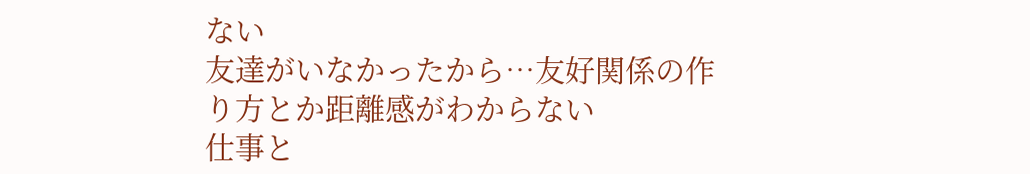ない
友達がいなかったから…友好関係の作り方とか距離感がわからない
仕事と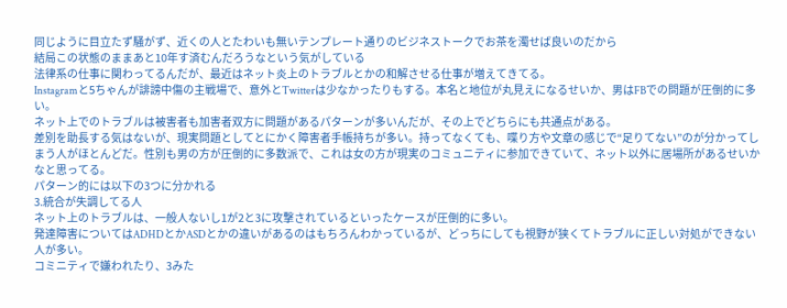同じように目立たず騒がず、近くの人とたわいも無いテンプレート通りのビジネストークでお茶を濁せば良いのだから
結局この状態のままあと10年す済むんだろうなという気がしている
法律系の仕事に関わってるんだが、最近はネット炎上のトラブルとかの和解させる仕事が増えてきてる。
Instagramと5ちゃんが誹謗中傷の主戦場で、意外とTwitterは少なかったりもする。本名と地位が丸見えになるせいか、男はFBでの問題が圧倒的に多い。
ネット上でのトラブルは被害者も加害者双方に問題があるパターンが多いんだが、その上でどちらにも共通点がある。
差別を助長する気はないが、現実問題としてとにかく障害者手帳持ちが多い。持ってなくても、喋り方や文章の感じで“足りてない”のが分かってしまう人がほとんどだ。性別も男の方が圧倒的に多数派で、これは女の方が現実のコミュニティに参加できていて、ネット以外に居場所があるせいかなと思ってる。
パターン的には以下の3つに分かれる
3.統合が失調してる人
ネット上のトラブルは、一般人ないし1が2と3に攻撃されているといったケースが圧倒的に多い。
発達障害についてはADHDとかASDとかの違いがあるのはもちろんわかっているが、どっちにしても視野が狭くてトラブルに正しい対処ができない人が多い。
コミニティで嫌われたり、3みた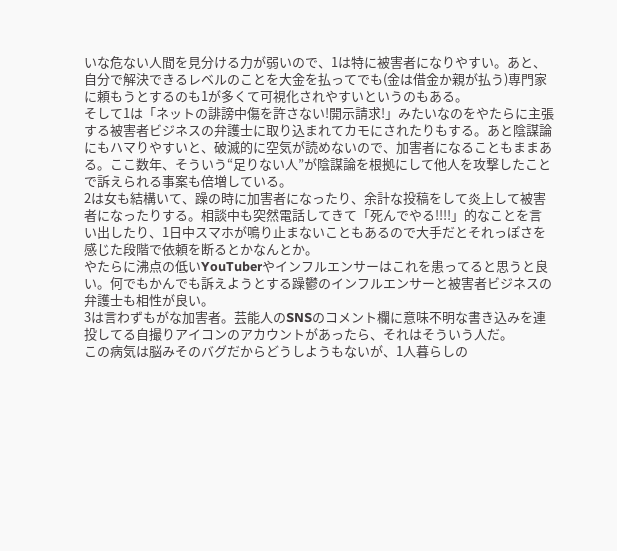いな危ない人間を見分ける力が弱いので、1は特に被害者になりやすい。あと、自分で解決できるレベルのことを大金を払ってでも(金は借金か親が払う)専門家に頼もうとするのも1が多くて可視化されやすいというのもある。
そして1は「ネットの誹謗中傷を許さない!開示請求!」みたいなのをやたらに主張する被害者ビジネスの弁護士に取り込まれてカモにされたりもする。あと陰謀論にもハマりやすいと、破滅的に空気が読めないので、加害者になることもままある。ここ数年、そういう“足りない人”が陰謀論を根拠にして他人を攻撃したことで訴えられる事案も倍増している。
2は女も結構いて、躁の時に加害者になったり、余計な投稿をして炎上して被害者になったりする。相談中も突然電話してきて「死んでやる!!!!」的なことを言い出したり、1日中スマホが鳴り止まないこともあるので大手だとそれっぽさを感じた段階で依頼を断るとかなんとか。
やたらに沸点の低いYouTuberやインフルエンサーはこれを患ってると思うと良い。何でもかんでも訴えようとする躁鬱のインフルエンサーと被害者ビジネスの弁護士も相性が良い。
3は言わずもがな加害者。芸能人のSNSのコメント欄に意味不明な書き込みを連投してる自撮りアイコンのアカウントがあったら、それはそういう人だ。
この病気は脳みそのバグだからどうしようもないが、1人暮らしの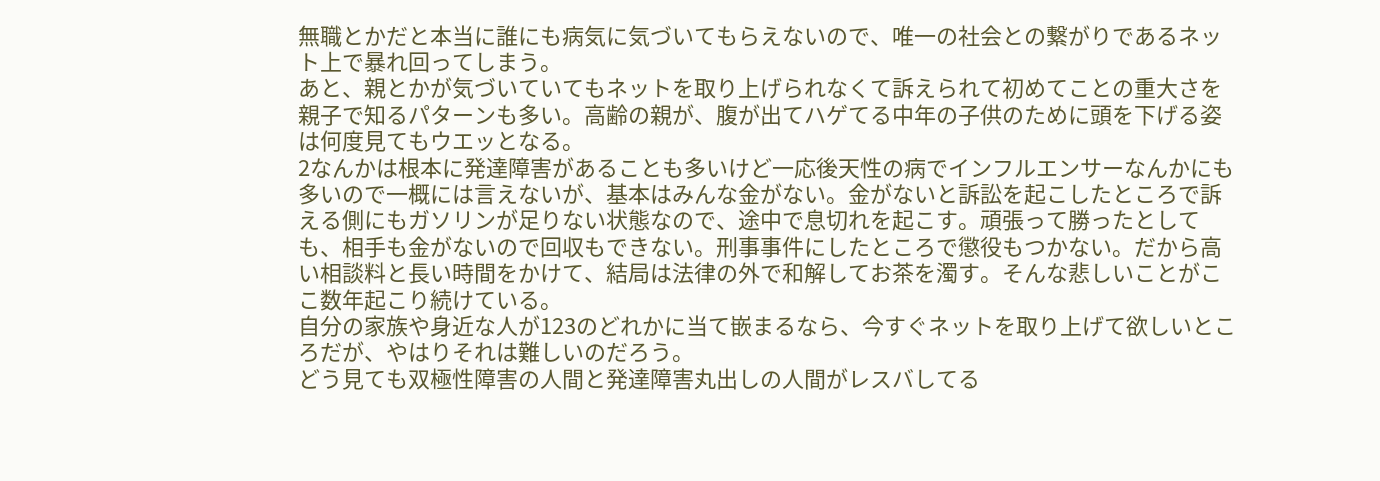無職とかだと本当に誰にも病気に気づいてもらえないので、唯一の社会との繋がりであるネット上で暴れ回ってしまう。
あと、親とかが気づいていてもネットを取り上げられなくて訴えられて初めてことの重大さを親子で知るパターンも多い。高齢の親が、腹が出てハゲてる中年の子供のために頭を下げる姿は何度見てもウエッとなる。
2なんかは根本に発達障害があることも多いけど一応後天性の病でインフルエンサーなんかにも多いので一概には言えないが、基本はみんな金がない。金がないと訴訟を起こしたところで訴える側にもガソリンが足りない状態なので、途中で息切れを起こす。頑張って勝ったとしても、相手も金がないので回収もできない。刑事事件にしたところで懲役もつかない。だから高い相談料と長い時間をかけて、結局は法律の外で和解してお茶を濁す。そんな悲しいことがここ数年起こり続けている。
自分の家族や身近な人が123のどれかに当て嵌まるなら、今すぐネットを取り上げて欲しいところだが、やはりそれは難しいのだろう。
どう見ても双極性障害の人間と発達障害丸出しの人間がレスバしてる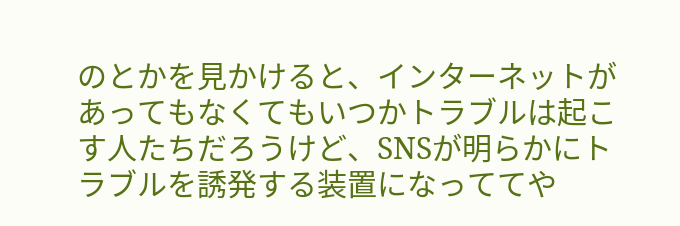のとかを見かけると、インターネットがあってもなくてもいつかトラブルは起こす人たちだろうけど、SNSが明らかにトラブルを誘発する装置になっててや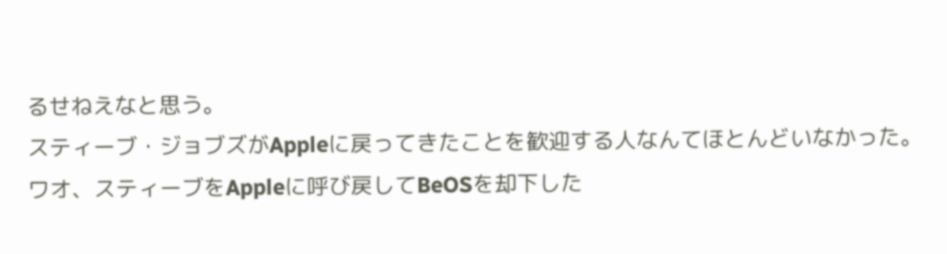るせねえなと思う。
スティーブ・ジョブズがAppleに戻ってきたことを歓迎する人なんてほとんどいなかった。
ワオ、スティーブをAppleに呼び戻してBeOSを却下した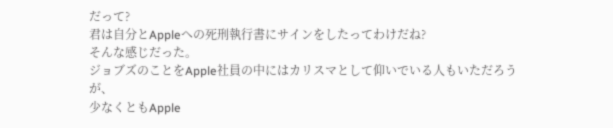だって?
君は自分とAppleへの死刑執行書にサインをしたってわけだね?
そんな感じだった。
ジョブズのことをApple社員の中にはカリスマとして仰いでいる人もいただろうが、
少なくともApple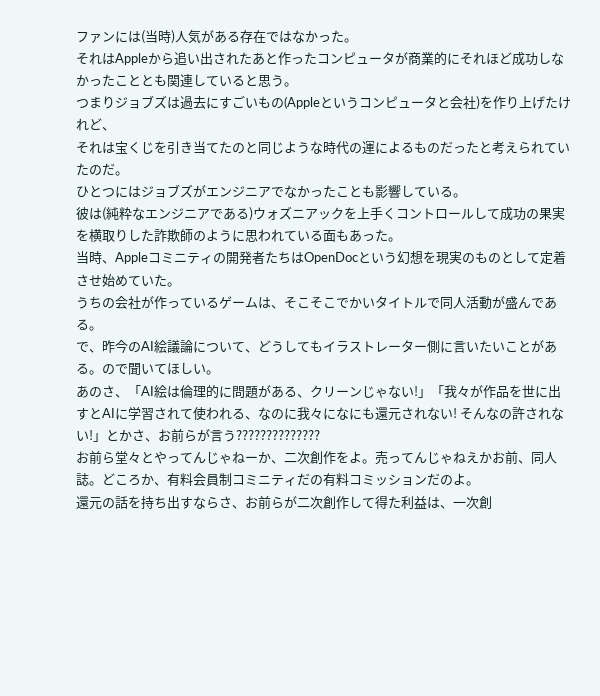ファンには(当時)人気がある存在ではなかった。
それはAppleから追い出されたあと作ったコンピュータが商業的にそれほど成功しなかったこととも関連していると思う。
つまりジョブズは過去にすごいもの(Appleというコンピュータと会社)を作り上げたけれど、
それは宝くじを引き当てたのと同じような時代の運によるものだったと考えられていたのだ。
ひとつにはジョブズがエンジニアでなかったことも影響している。
彼は(純粋なエンジニアである)ウォズニアックを上手くコントロールして成功の果実を横取りした詐欺師のように思われている面もあった。
当時、Appleコミニティの開発者たちはOpenDocという幻想を現実のものとして定着させ始めていた。
うちの会社が作っているゲームは、そこそこでかいタイトルで同人活動が盛んである。
で、昨今のAI絵議論について、どうしてもイラストレーター側に言いたいことがある。ので聞いてほしい。
あのさ、「AI絵は倫理的に問題がある、クリーンじゃない!」「我々が作品を世に出すとAIに学習されて使われる、なのに我々になにも還元されない! そんなの許されない!」とかさ、お前らが言う??????????????
お前ら堂々とやってんじゃねーか、二次創作をよ。売ってんじゃねえかお前、同人誌。どころか、有料会員制コミニティだの有料コミッションだのよ。
還元の話を持ち出すならさ、お前らが二次創作して得た利益は、一次創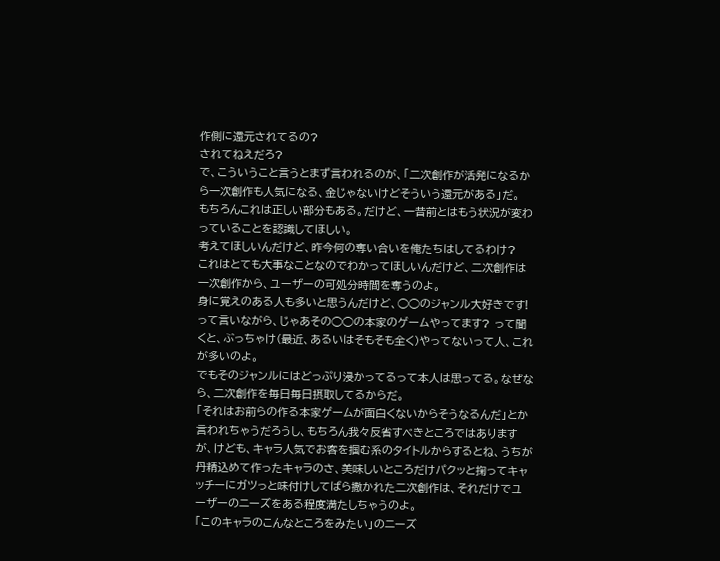作側に還元されてるの?
されてねえだろ?
で、こういうこと言うとまず言われるのが、「二次創作が活発になるから一次創作も人気になる、金じゃないけどそういう還元がある」だ。
もちろんこれは正しい部分もある。だけど、一昔前とはもう状況が変わっていることを認識してほしい。
考えてほしいんだけど、昨今何の奪い合いを俺たちはしてるわけ?
これはとても大事なことなのでわかってほしいんだけど、二次創作は一次創作から、ユーザーの可処分時間を奪うのよ。
身に覚えのある人も多いと思うんだけど、◯◯のジャンル大好きです! って言いながら、じゃあその◯◯の本家のゲームやってます? って聞くと、ぶっちゃけ(最近、あるいはそもそも全く)やってないって人、これが多いのよ。
でもそのジャンルにはどっぷり浸かってるって本人は思ってる。なぜなら、二次創作を毎日毎日摂取してるからだ。
「それはお前らの作る本家ゲームが面白くないからそうなるんだ」とか言われちゃうだろうし、もちろん我々反省すべきところではありますが、けども、キャラ人気でお客を掴む系のタイトルからするとね、うちが丹精込めて作ったキャラのさ、美味しいところだけパクッと掬ってキャッチーにガツっと味付けしてばら撒かれた二次創作は、それだけでユーザーのニーズをある程度満たしちゃうのよ。
「このキャラのこんなところをみたい」のニーズ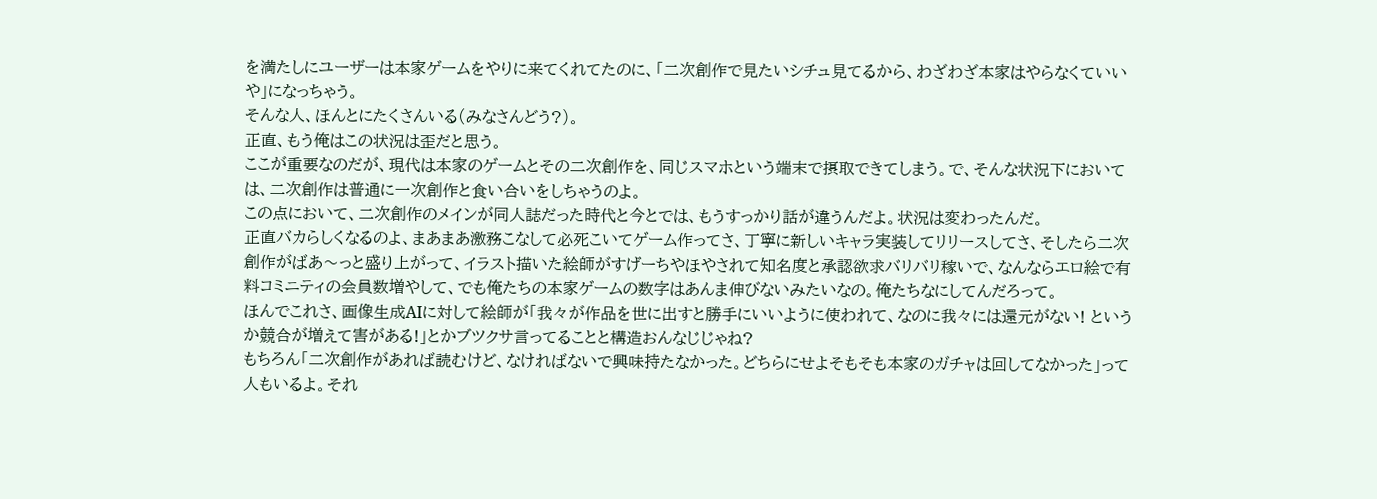を満たしにユーザーは本家ゲームをやりに来てくれてたのに、「二次創作で見たいシチュ見てるから、わざわざ本家はやらなくていいや」になっちゃう。
そんな人、ほんとにたくさんいる(みなさんどう?)。
正直、もう俺はこの状況は歪だと思う。
ここが重要なのだが、現代は本家のゲームとその二次創作を、同じスマホという端末で摂取できてしまう。で、そんな状況下においては、二次創作は普通に一次創作と食い合いをしちゃうのよ。
この点において、二次創作のメインが同人誌だった時代と今とでは、もうすっかり話が違うんだよ。状況は変わったんだ。
正直バカらしくなるのよ、まあまあ激務こなして必死こいてゲーム作ってさ、丁寧に新しいキャラ実装してリリースしてさ、そしたら二次創作がばあ〜っと盛り上がって、イラスト描いた絵師がすげーちやほやされて知名度と承認欲求バリバリ稼いで、なんならエロ絵で有料コミニティの会員数増やして、でも俺たちの本家ゲームの数字はあんま伸びないみたいなの。俺たちなにしてんだろって。
ほんでこれさ、画像生成AIに対して絵師が「我々が作品を世に出すと勝手にいいように使われて、なのに我々には還元がない! というか競合が増えて害がある!」とかブツクサ言ってることと構造おんなじじゃね?
もちろん「二次創作があれば読むけど、なければないで興味持たなかった。どちらにせよそもそも本家のガチャは回してなかった」って人もいるよ。それ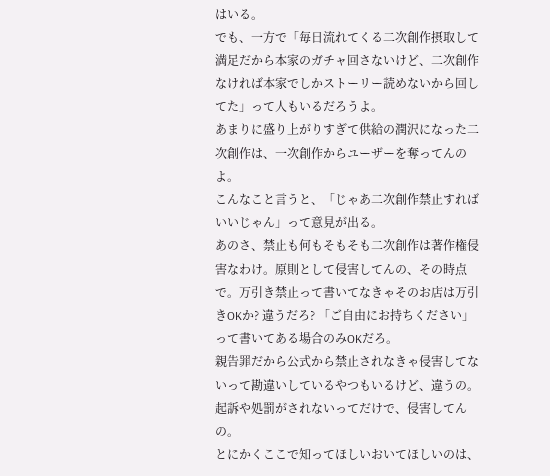はいる。
でも、一方で「毎日流れてくる二次創作摂取して満足だから本家のガチャ回さないけど、二次創作なければ本家でしかストーリー読めないから回してた」って人もいるだろうよ。
あまりに盛り上がりすぎて供給の潤沢になった二次創作は、一次創作からユーザーを奪ってんのよ。
こんなこと言うと、「じゃあ二次創作禁止すればいいじゃん」って意見が出る。
あのさ、禁止も何もそもそも二次創作は著作権侵害なわけ。原則として侵害してんの、その時点で。万引き禁止って書いてなきゃそのお店は万引きOKか? 違うだろ? 「ご自由にお持ちください」って書いてある場合のみOKだろ。
親告罪だから公式から禁止されなきゃ侵害してないって勘違いしているやつもいるけど、違うの。起訴や処罰がされないってだけで、侵害してんの。
とにかくここで知ってほしいおいてほしいのは、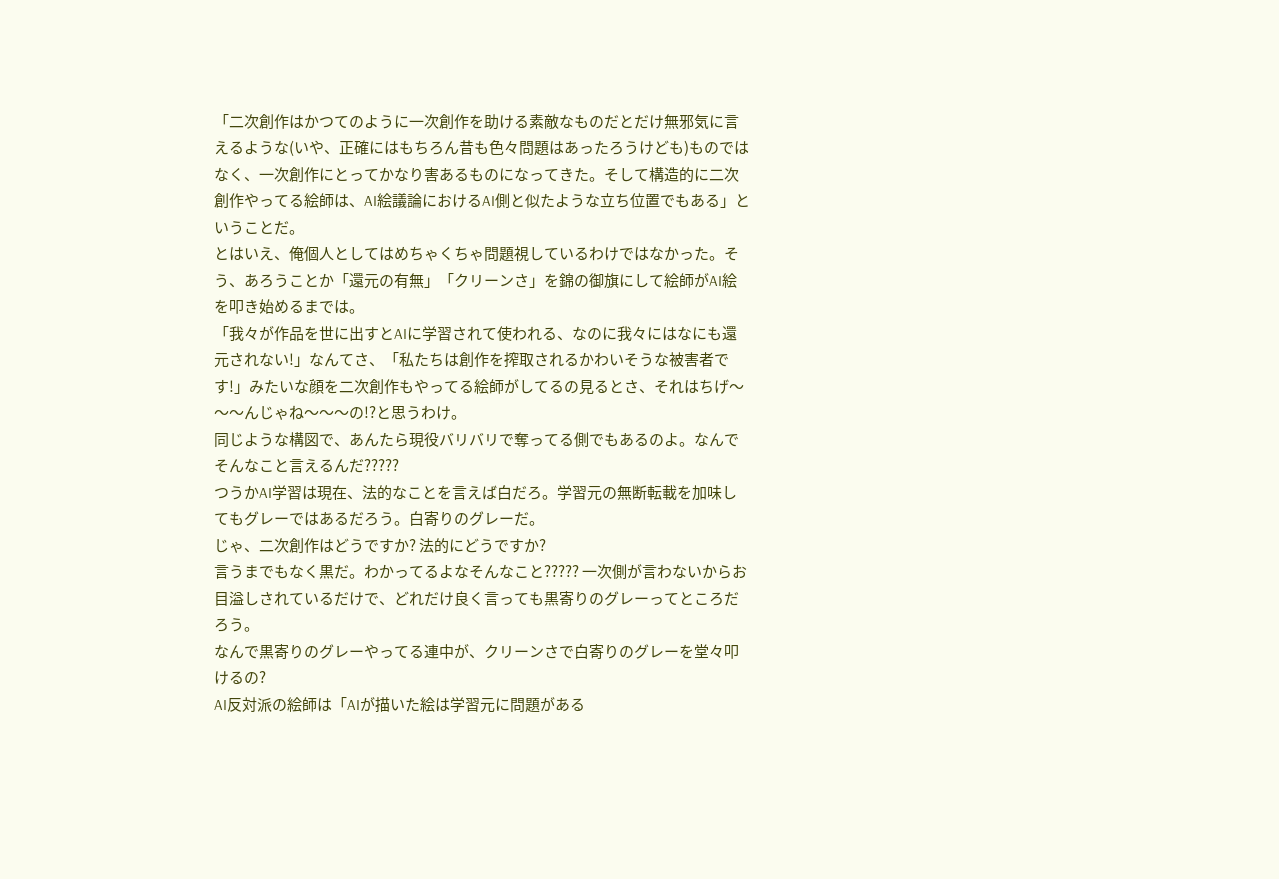「二次創作はかつてのように一次創作を助ける素敵なものだとだけ無邪気に言えるような(いや、正確にはもちろん昔も色々問題はあったろうけども)ものではなく、一次創作にとってかなり害あるものになってきた。そして構造的に二次創作やってる絵師は、AI絵議論におけるAI側と似たような立ち位置でもある」ということだ。
とはいえ、俺個人としてはめちゃくちゃ問題視しているわけではなかった。そう、あろうことか「還元の有無」「クリーンさ」を錦の御旗にして絵師がAI絵を叩き始めるまでは。
「我々が作品を世に出すとAIに学習されて使われる、なのに我々にはなにも還元されない!」なんてさ、「私たちは創作を搾取されるかわいそうな被害者です!」みたいな顔を二次創作もやってる絵師がしてるの見るとさ、それはちげ〜〜〜んじゃね〜〜〜の!?と思うわけ。
同じような構図で、あんたら現役バリバリで奪ってる側でもあるのよ。なんでそんなこと言えるんだ?????
つうかAI学習は現在、法的なことを言えば白だろ。学習元の無断転載を加味してもグレーではあるだろう。白寄りのグレーだ。
じゃ、二次創作はどうですか? 法的にどうですか?
言うまでもなく黒だ。わかってるよなそんなこと????? 一次側が言わないからお目溢しされているだけで、どれだけ良く言っても黒寄りのグレーってところだろう。
なんで黒寄りのグレーやってる連中が、クリーンさで白寄りのグレーを堂々叩けるの?
AI反対派の絵師は「AIが描いた絵は学習元に問題がある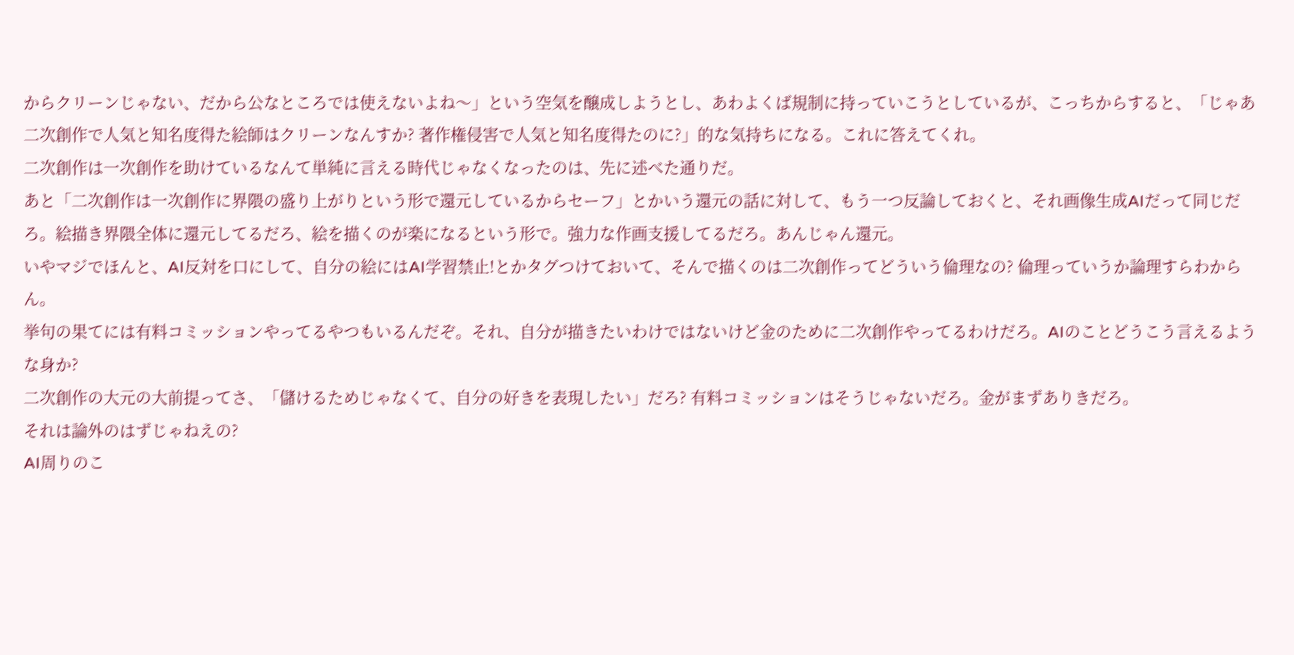からクリーンじゃない、だから公なところでは使えないよね〜」という空気を醸成しようとし、あわよくば規制に持っていこうとしているが、こっちからすると、「じゃあ二次創作で人気と知名度得た絵師はクリーンなんすか? 著作権侵害で人気と知名度得たのに?」的な気持ちになる。これに答えてくれ。
二次創作は一次創作を助けているなんて単純に言える時代じゃなくなったのは、先に述べた通りだ。
あと「二次創作は一次創作に界隈の盛り上がりという形で還元しているからセーフ」とかいう還元の話に対して、もう一つ反論しておくと、それ画像生成AIだって同じだろ。絵描き界隈全体に還元してるだろ、絵を描くのが楽になるという形で。強力な作画支援してるだろ。あんじゃん還元。
いやマジでほんと、AI反対を口にして、自分の絵にはAI学習禁止!とかタグつけておいて、そんで描くのは二次創作ってどういう倫理なの? 倫理っていうか論理すらわからん。
挙句の果てには有料コミッションやってるやつもいるんだぞ。それ、自分が描きたいわけではないけど金のために二次創作やってるわけだろ。AIのことどうこう言えるような身か?
二次創作の大元の大前提ってさ、「儲けるためじゃなくて、自分の好きを表現したい」だろ? 有料コミッションはそうじゃないだろ。金がまずありきだろ。
それは論外のはずじゃねえの?
AI周りのこ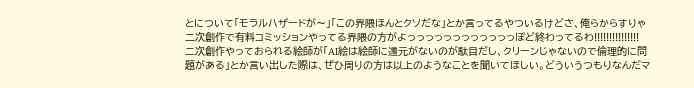とについて「モラルハザードが〜」「この界隈ほんとクソだな」とか言ってるやついるけどさ、俺らからすりゃ二次創作で有料コミッションやってる界隈の方がよっっっっっっっっっっっっぽど終わってるわ!!!!!!!!!!!!!!!
二次創作やっておられる絵師が「AI絵は絵師に還元がないのが駄目だし、クリーンじゃないので倫理的に問題がある」とか言い出した際は、ぜひ周りの方は以上のようなことを聞いてほしい。どういうつもりなんだマ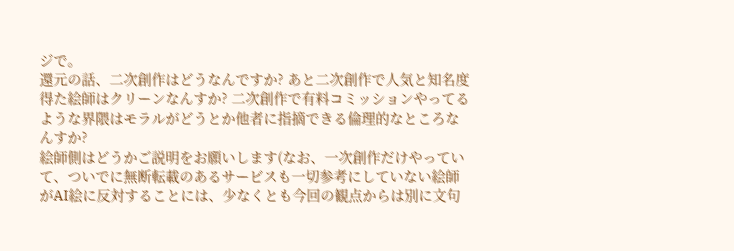ジで。
還元の話、二次創作はどうなんですか? あと二次創作で人気と知名度得た絵師はクリーンなんすか? 二次創作で有料コミッションやってるような界隈はモラルがどうとか他者に指摘できる倫理的なところなんすか?
絵師側はどうかご説明をお願いします(なお、一次創作だけやっていて、ついでに無断転載のあるサービスも一切参考にしていない絵師がAI絵に反対することには、少なくとも今回の観点からは別に文句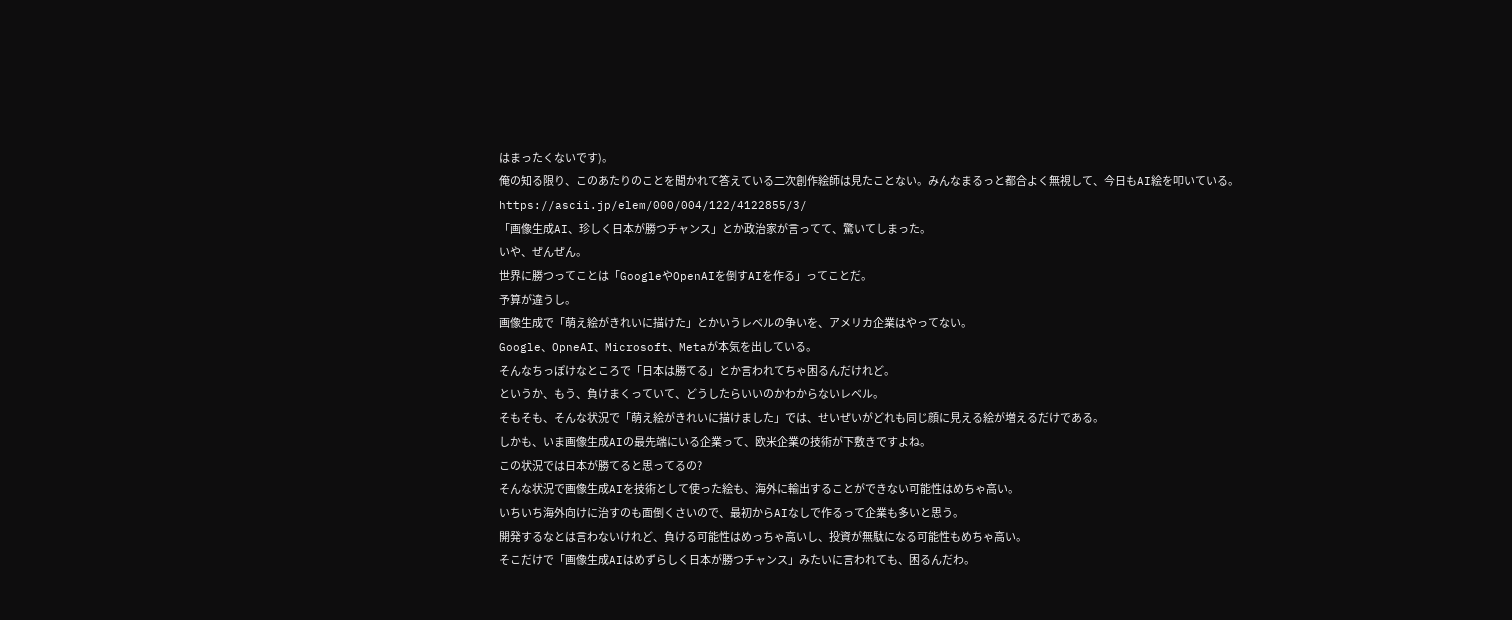はまったくないです)。
俺の知る限り、このあたりのことを聞かれて答えている二次創作絵師は見たことない。みんなまるっと都合よく無視して、今日もAI絵を叩いている。
https://ascii.jp/elem/000/004/122/4122855/3/
「画像生成AI、珍しく日本が勝つチャンス」とか政治家が言ってて、驚いてしまった。
いや、ぜんぜん。
世界に勝つってことは「GoogleやOpenAIを倒すAIを作る」ってことだ。
予算が違うし。
画像生成で「萌え絵がきれいに描けた」とかいうレベルの争いを、アメリカ企業はやってない。
Google、OpneAI、Microsoft、Metaが本気を出している。
そんなちっぽけなところで「日本は勝てる」とか言われてちゃ困るんだけれど。
というか、もう、負けまくっていて、どうしたらいいのかわからないレベル。
そもそも、そんな状況で「萌え絵がきれいに描けました」では、せいぜいがどれも同じ顔に見える絵が増えるだけである。
しかも、いま画像生成AIの最先端にいる企業って、欧米企業の技術が下敷きですよね。
この状況では日本が勝てると思ってるの?
そんな状況で画像生成AIを技術として使った絵も、海外に輸出することができない可能性はめちゃ高い。
いちいち海外向けに治すのも面倒くさいので、最初からAIなしで作るって企業も多いと思う。
開発するなとは言わないけれど、負ける可能性はめっちゃ高いし、投資が無駄になる可能性もめちゃ高い。
そこだけで「画像生成AIはめずらしく日本が勝つチャンス」みたいに言われても、困るんだわ。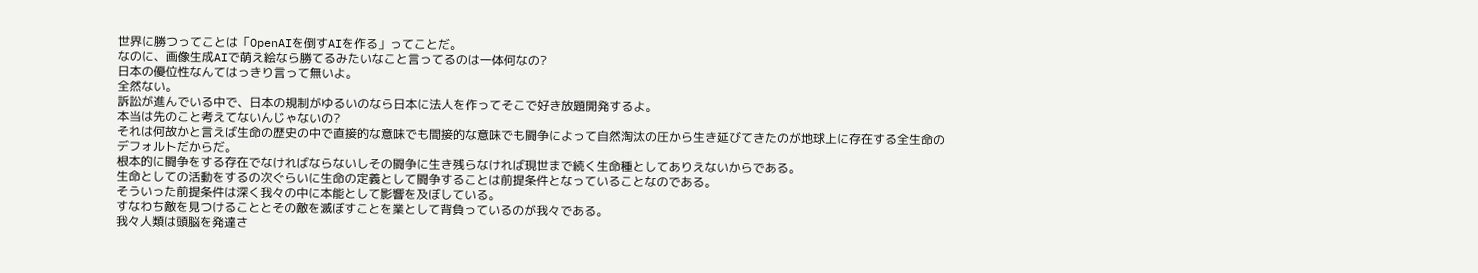世界に勝つってことは「OpenAIを倒すAIを作る」ってことだ。
なのに、画像生成AIで萌え絵なら勝てるみたいなこと言ってるのは一体何なの?
日本の優位性なんてはっきり言って無いよ。
全然ない。
訴訟が進んでいる中で、日本の規制がゆるいのなら日本に法人を作ってそこで好き放題開発するよ。
本当は先のこと考えてないんじゃないの?
それは何故かと言えば生命の歴史の中で直接的な意味でも間接的な意味でも闘争によって自然淘汰の圧から生き延びてきたのが地球上に存在する全生命のデフォルトだからだ。
根本的に闘争をする存在でなければならないしその闘争に生き残らなければ現世まで続く生命種としてありえないからである。
生命としての活動をするの次ぐらいに生命の定義として闘争することは前提条件となっていることなのである。
そういった前提条件は深く我々の中に本能として影響を及ぼしている。
すなわち敵を見つけることとその敵を滅ぼすことを業として背負っているのが我々である。
我々人類は頭脳を発達さ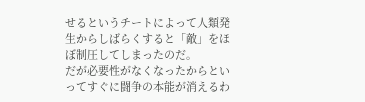せるというチートによって人類発生からしばらくすると「敵」をほぼ制圧してしまったのだ。
だが必要性がなくなったからといってすぐに闘争の本能が消えるわ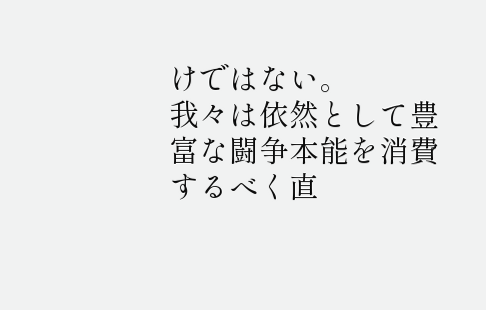けではない。
我々は依然として豊富な闘争本能を消費するべく直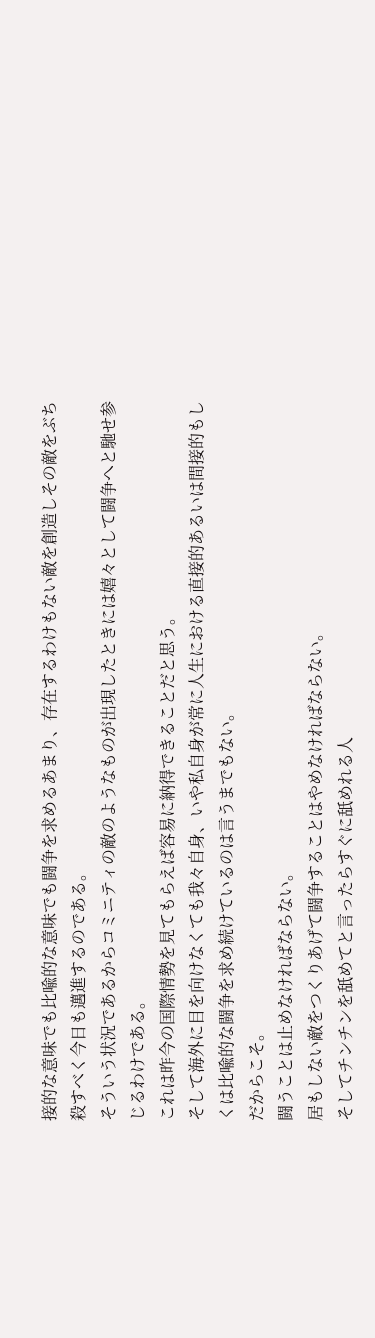接的な意味でも比喩的な意味でも闘争を求めるあまり、存在するわけもない敵を創造しその敵をぶち殺すべく今日も邁進するのである。
そういう状況であるからコミニティの敵のようなものが出現したときには嬉々として闘争へと馳せ参じるわけである。
これは昨今の国際情勢を見てもらえば容易に納得できることだと思う。
そして海外に目を向けなくても我々自身、いや私自身が常に人生における直接的あるいは間接的もしくは比喩的な闘争を求め続けているのは言うまでもない。
だからこそ。
闘うことは止めなければならない。
居もしない敵をつくりあげて闘争することはやめなければならない。
そしてチンチンを舐めてと言ったらすぐに舐めれる人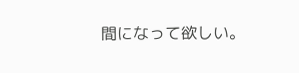間になって欲しい。